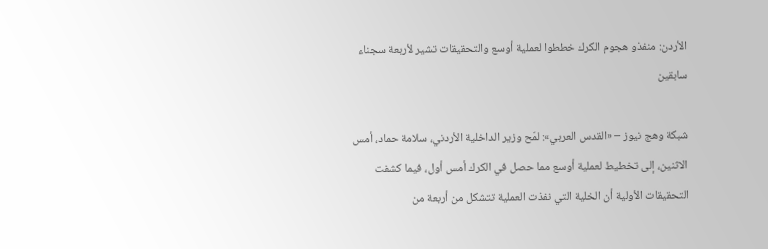الأردن: منفذو هجوم الكرك خططوا لعملية أوسع والتحقيقات تشير لأربعة سجناء سابقين

شبكة وهج نيوز – «القدس العربي»: لمّح وزير الداخلية الأردني، سلامة حماد، أمس الاثنين، إلى تخطيط لعملية أوسع مما حصل في الكرك أمس أول، فيما كشفت التحقيقات الأولية أن الخلية التي نفذت العملية تتشكل من أربعة من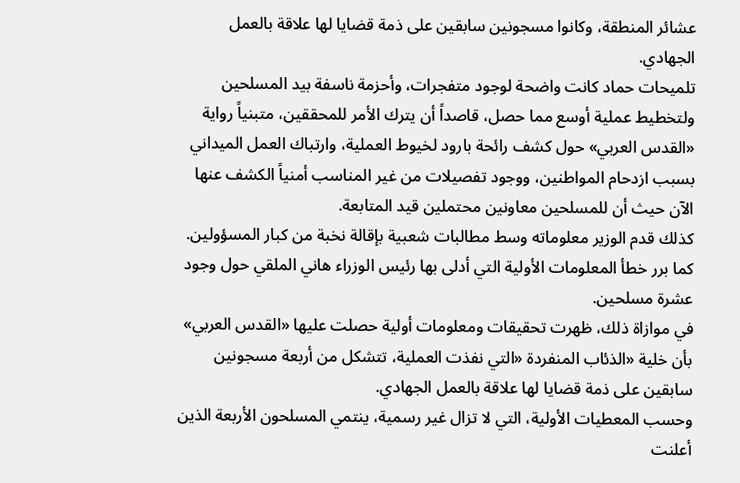عشائر المنطقة، وكانوا مسجونين سابقين على ذمة قضايا لها علاقة بالعمل الجهادي.
تلميحات حماد كانت واضحة لوجود متفجرات، وأحزمة ناسفة بيد المسلحين ولتخطيط عملية أوسع مما حصل، قاصداً أن يترك الأمر للمحققين، متبنياً رواية «القدس العربي» حول كشف رائحة بارود لخيوط العملية، وارتباك العمل الميداني بسبب ازدحام المواطنين، ووجود تفصيلات من غير المناسب أمنياً الكشف عنها الآن حيث أن للمسلحين معاونين محتملين قيد المتابعة.
كذلك قدم الوزير معلوماته وسط مطالبات شعبية بإقالة نخبة من كبار المسؤولين. كما برر خطأ المعلومات الأولية التي أدلى بها رئيس الوزراء هاني الملقي حول وجود عشرة مسلحين.
في موازاة ذلك، ظهرت تحقيقات ومعلومات أولية حصلت عليها «القدس العربي» بأن خلية «الذئاب المنفردة «التي نفذت العملية، تتشكل من أربعة مسجونين سابقين على ذمة قضايا لها علاقة بالعمل الجهادي.
وحسب المعطيات الأولية، التي لا تزال غير رسمية، ينتمي المسلحون الأربعة الذين أعلنت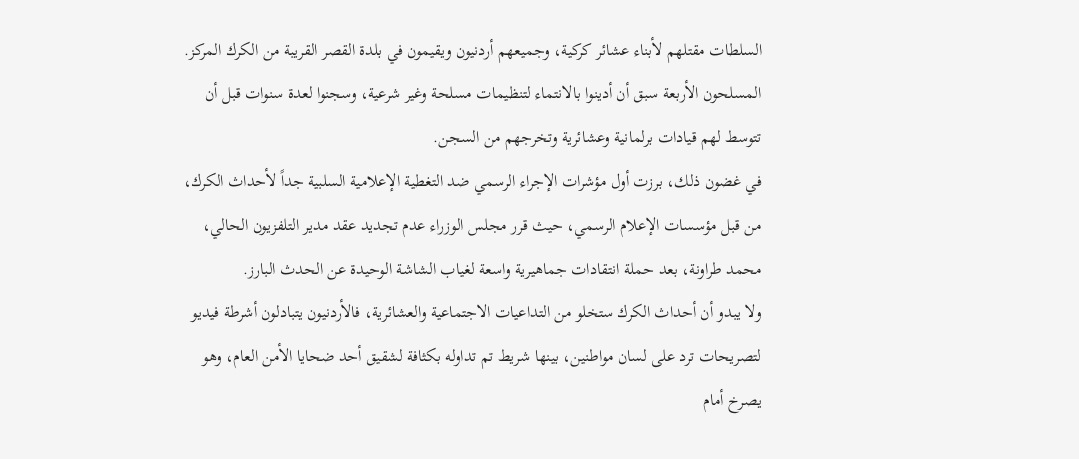السلطات مقتلهم لأبناء عشائر كركية، وجميعهم أردنيون ويقيمون في بلدة القصر القريبة من الكرك المركز.
المسلحون الأربعة سبق أن أدينوا بالانتماء لتنظيمات مسلحة وغير شرعية، وسجنوا لعدة سنوات قبل أن تتوسط لهم قيادات برلمانية وعشائرية وتخرجهم من السجن.
في غضون ذلك، برزت أول مؤشرات الإجراء الرسمي ضد التغطية الإعلامية السلبية جداً لأحداث الكرك، من قبل مؤسسات الإعلام الرسمي، حيث قرر مجلس الوزراء عدم تجديد عقد مدير التلفزيون الحالي، محمد طراونة، بعد حملة انتقادات جماهيرية واسعة لغياب الشاشة الوحيدة عن الحدث البارز.
ولا يبدو أن أحداث الكرك ستخلو من التداعيات الاجتماعية والعشائرية، فالأردنيون يتبادلون أشرطة فيديو لتصريحات ترد على لسان مواطنين، بينها شريط تم تداوله بكثافة لشقيق أحد ضحايا الأمن العام، وهو يصرخ أمام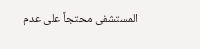المستشفى محتجاً على عدم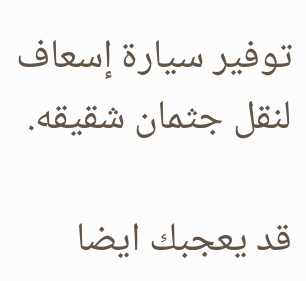توفير سيارة إسعاف لنقل جثمان شقيقه.

قد يعجبك ايضا